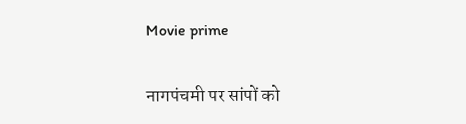Movie prime

नागपंचमी पर सांपों को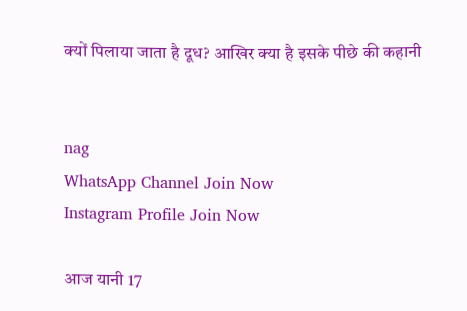क्यों पिलाया जाता है दूध? आखिर क्या है इसके पीछे की कहानी


nag
WhatsApp Channel Join Now
Instagram Profile Join Now

आज यानी 17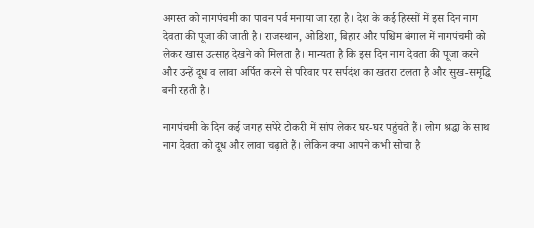अगस्त को नागपंचमी का पावन पर्व मनाया जा रहा है। देश के कई हिस्सों में इस दिन नाग देवता की पूजा की जाती है। राजस्थान, ओडिशा, बिहार और पश्चिम बंगाल में नागपंचमी को लेकर खास उत्साह देखने को मिलता है। मान्यता है कि इस दिन नाग देवता की पूजा करने और उन्हें दूध व लावा अर्पित करने से परिवार पर सर्पदंश का खतरा टलता है और सुख-समृद्धि बनी रहती है।

नागपंचमी के दिन कई जगह सपेरे टोकरी में सांप लेकर घर-घर पहुंचते हैं। लोग श्रद्धा के साथ नाग देवता को दूध और लावा चढ़ाते हैं। लेकिन क्या आपने कभी सोचा है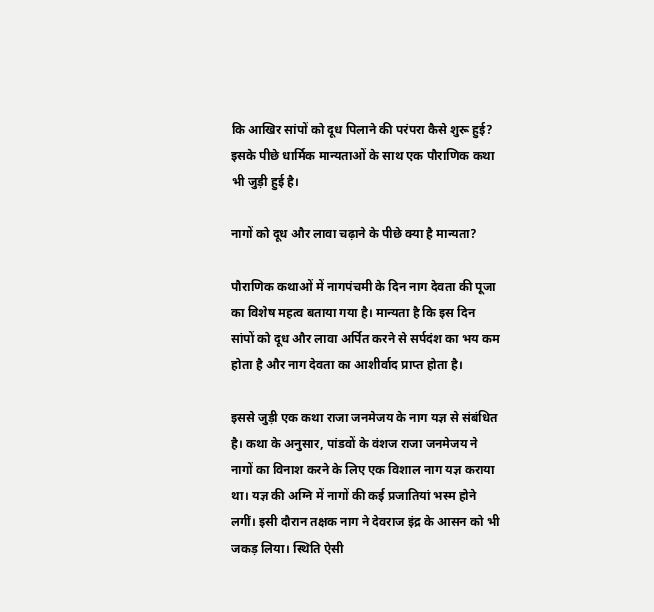कि आखिर सांपों को दूध पिलाने की परंपरा कैसे शुरू हुई? इसके पीछे धार्मिक मान्यताओं के साथ एक पौराणिक कथा भी जुड़ी हुई है।

नागों को दूध और लावा चढ़ाने के पीछे क्या है मान्यता?

पौराणिक कथाओं में नागपंचमी के दिन नाग देवता की पूजा का विशेष महत्व बताया गया है। मान्यता है कि इस दिन सांपों को दूध और लावा अर्पित करने से सर्पदंश का भय कम होता है और नाग देवता का आशीर्वाद प्राप्त होता है।

इससे जुड़ी एक कथा राजा जनमेजय के नाग यज्ञ से संबंधित है। कथा के अनुसार, पांडवों के वंशज राजा जनमेजय ने नागों का विनाश करने के लिए एक विशाल नाग यज्ञ कराया था। यज्ञ की अग्नि में नागों की कई प्रजातियां भस्म होने लगीं। इसी दौरान तक्षक नाग ने देवराज इंद्र के आसन को भी जकड़ लिया। स्थिति ऐसी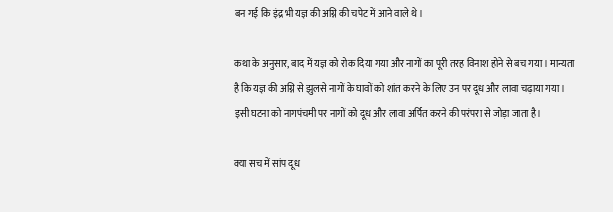बन गई कि इंद्र भी यज्ञ की अग्नि की चपेट में आने वाले थे।

कथा के अनुसार, बाद में यज्ञ को रोक दिया गया और नागों का पूरी तरह विनाश होने से बच गया। मान्यता है कि यज्ञ की अग्नि से झुलसे नागों के घावों को शांत करने के लिए उन पर दूध और लावा चढ़ाया गया। इसी घटना को नागपंचमी पर नागों को दूध और लावा अर्पित करने की परंपरा से जोड़ा जाता है।

क्या सच में सांप दूध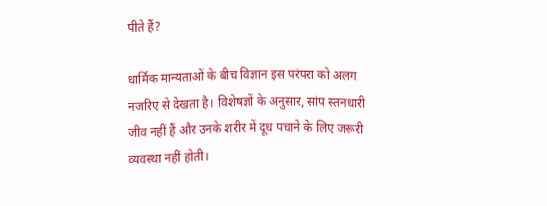पीते हैं?

धार्मिक मान्यताओं के बीच विज्ञान इस परंपरा को अलग नजरिए से देखता है। विशेषज्ञों के अनुसार, सांप स्तनधारी जीव नहीं हैं और उनके शरीर में दूध पचाने के लिए जरूरी व्यवस्था नहीं होती।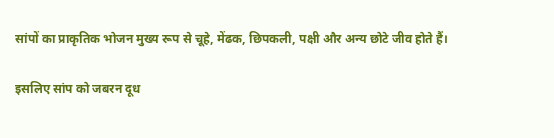सांपों का प्राकृतिक भोजन मुख्य रूप से चूहे, मेंढक, छिपकली, पक्षी और अन्य छोटे जीव होते हैं।

इसलिए सांप को जबरन दूध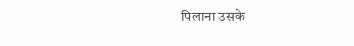पिलाना उसके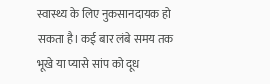स्वास्थ्य के लिए नुकसानदायक हो सकता है। कई बार लंबे समय तक भूखे या प्यासे सांप को दूध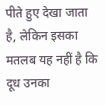पीते हुए देखा जाता है, लेकिन इसका मतलब यह नहीं है कि दूध उनका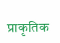प्राकृतिक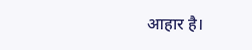आहार है।